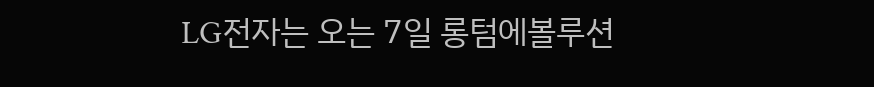LG전자는 오는 7일 롱텀에볼루션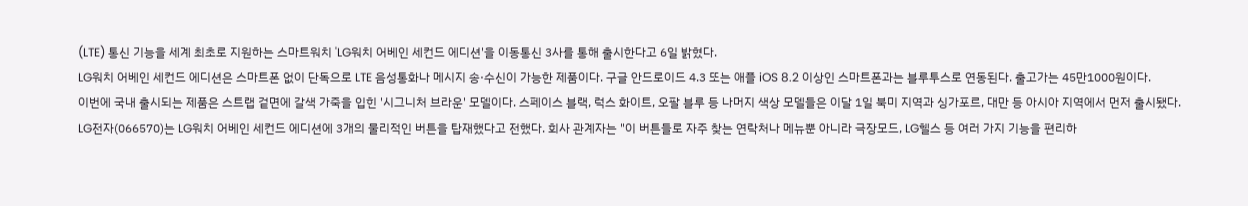(LTE) 통신 기능을 세계 최초로 지원하는 스마트워치 'LG워치 어베인 세컨드 에디션'을 이동통신 3사를 통해 출시한다고 6일 밝혔다.
LG워치 어베인 세컨드 에디션은 스마트폰 없이 단독으로 LTE 음성통화나 메시지 송·수신이 가능한 제품이다. 구글 안드로이드 4.3 또는 애플 iOS 8.2 이상인 스마트폰과는 블루투스로 연동된다. 출고가는 45만1000원이다.
이번에 국내 출시되는 제품은 스트랩 겉면에 갈색 가죽을 입힌 '시그니처 브라운' 모델이다. 스페이스 블랙, 럭스 화이트, 오팔 블루 등 나머지 색상 모델들은 이달 1일 북미 지역과 싱가포르, 대만 등 아시아 지역에서 먼저 출시됐다.
LG전자(066570)는 LG워치 어베인 세컨드 에디션에 3개의 물리적인 버튼을 탑재했다고 전했다. 회사 관계자는 "이 버튼들로 자주 찾는 연락처나 메뉴뿐 아니라 극장모드, LG헬스 등 여러 가지 기능을 편리하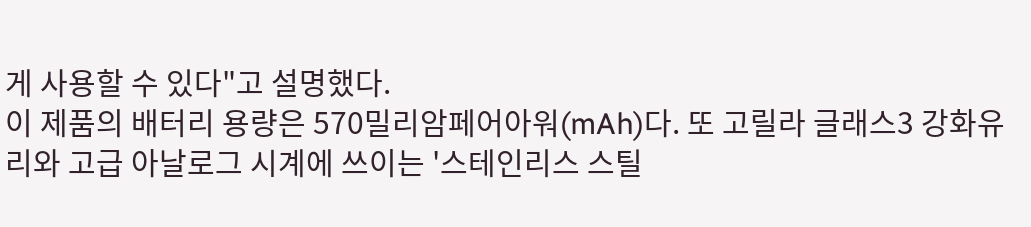게 사용할 수 있다"고 설명했다.
이 제품의 배터리 용량은 570밀리암페어아워(mAh)다. 또 고릴라 글래스3 강화유리와 고급 아날로그 시계에 쓰이는 '스테인리스 스틸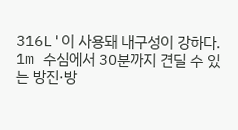316L'이 사용돼 내구성이 강하다. 1m 수심에서 30분까지 견딜 수 있는 방진·방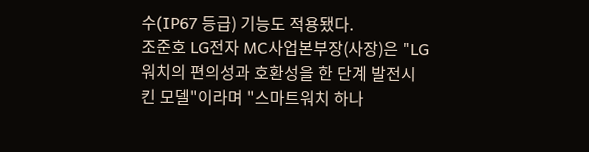수(IP67 등급) 기능도 적용됐다.
조준호 LG전자 MC사업본부장(사장)은 "LG워치의 편의성과 호환성을 한 단계 발전시킨 모델"이라며 "스마트워치 하나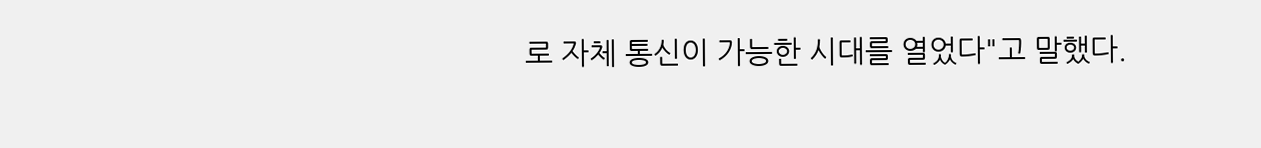로 자체 통신이 가능한 시대를 열었다"고 말했다.